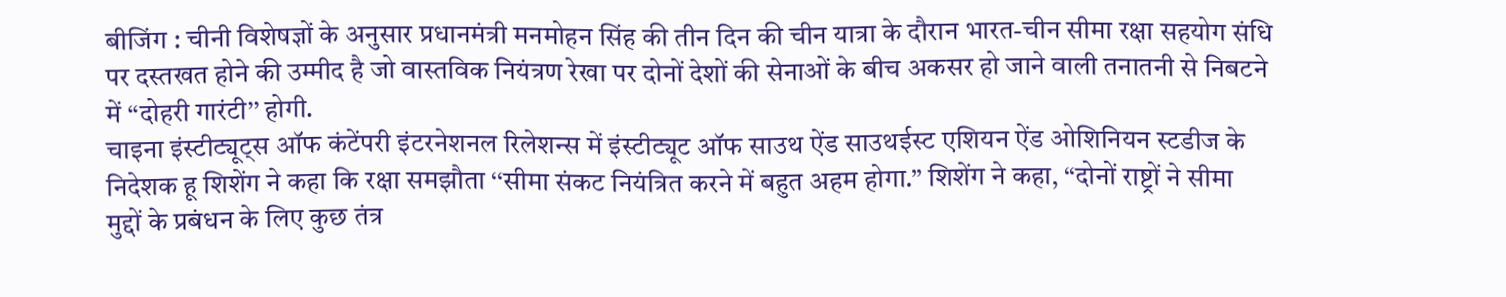बीजिंग : चीनी विशेषज्ञों के अनुसार प्रधानमंत्री मनमोहन सिंह की तीन दिन की चीन यात्रा के दौरान भारत-चीन सीमा रक्षा सहयोग संधि पर दस्तखत होने की उम्मीद है जो वास्तविक नियंत्रण रेखा पर दोनों देशों की सेनाओं के बीच अकसर हो जाने वाली तनातनी से निबटने में ‘‘दोहरी गारंटी’’ होगी.
चाइना इंस्टीट्यूट्स ऑफ कंटेंपरी इंटरनेशनल रिलेशन्स में इंस्टीट्यूट ऑफ साउथ ऐंड साउथईस्ट एशियन ऐंड ओशिनियन स्टडीज के निदेशक हू शिशेंग ने कहा कि रक्षा समझौता ‘‘सीमा संकट नियंत्रित करने में बहुत अहम होगा.’’ शिशेंग ने कहा, ‘‘दोनों राष्ट्रों ने सीमा मुद्दों के प्रबंधन के लिए कुछ तंत्र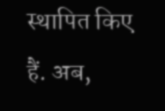स्थापित किए हैं. अब,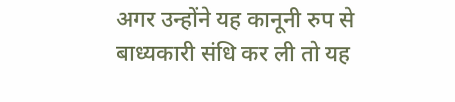अगर उन्होंने यह कानूनी रुप से बाध्यकारी संधि कर ली तो यह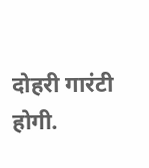दोहरी गारंटी होगी.